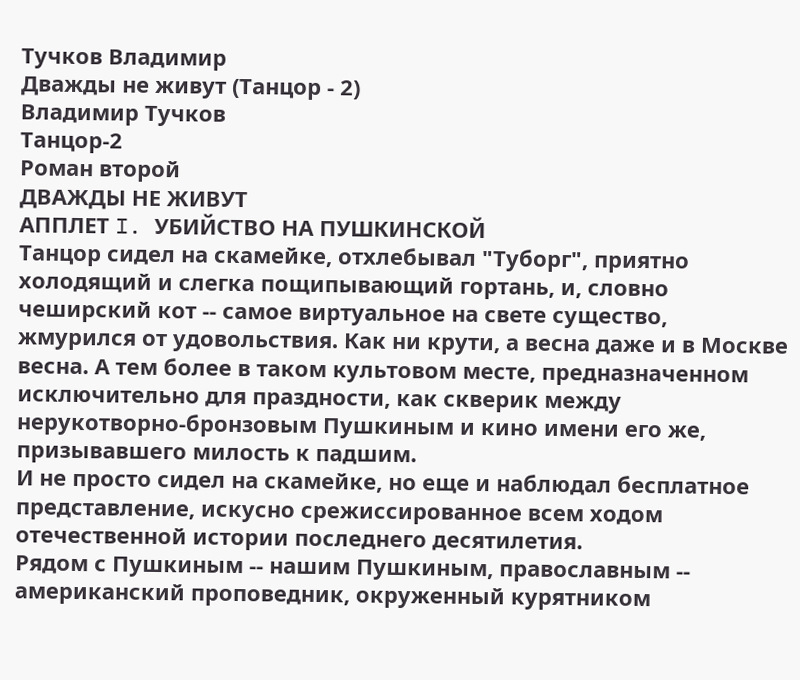Тучков Владимир
Дважды не живут (Танцор - 2)
Владимир Тучков
Танцор-2
Роман второй
ДВАЖДЫ НЕ ЖИВУТ
АППЛЕТ I. УБИЙСТВО НА ПУШКИНСКОЙ
Танцор сидел на скамейке, отхлебывал "Туборг", приятно холодящий и слегка пощипывающий гортань, и, словно чеширский кот -- самое виртуальное на свете существо, жмурился от удовольствия. Как ни крути, а весна даже и в Москве весна. А тем более в таком культовом месте, предназначенном исключительно для праздности, как скверик между нерукотворно-бронзовым Пушкиным и кино имени его же, призывавшего милость к падшим.
И не просто сидел на скамейке, но еще и наблюдал бесплатное представление, искусно срежиссированное всем ходом отечественной истории последнего десятилетия.
Рядом с Пушкиным -- нашим Пушкиным, православным -- американский проповедник, окруженный курятником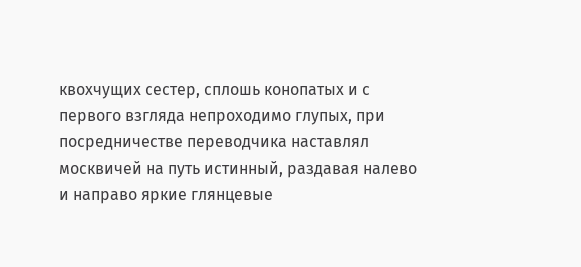квохчущих сестер, сплошь конопатых и с первого взгляда непроходимо глупых, при посредничестве переводчика наставлял москвичей на путь истинный, раздавая налево и направо яркие глянцевые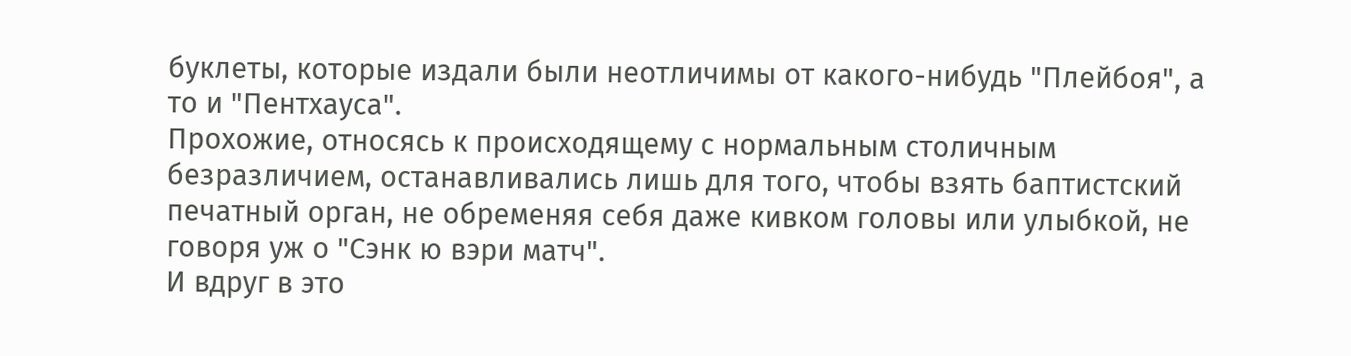буклеты, которые издали были неотличимы от какого-нибудь "Плейбоя", а то и "Пентхауса".
Прохожие, относясь к происходящему с нормальным столичным безразличием, останавливались лишь для того, чтобы взять баптистский печатный орган, не обременяя себя даже кивком головы или улыбкой, не говоря уж о "Сэнк ю вэри матч".
И вдруг в это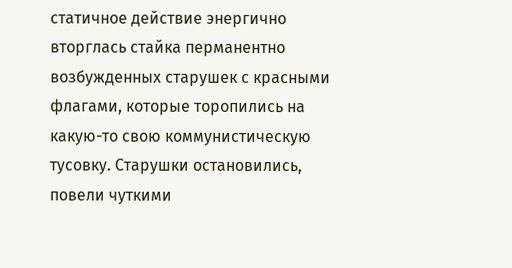статичное действие энергично вторглась стайка перманентно возбужденных старушек с красными флагами, которые торопились на какую-то свою коммунистическую тусовку. Старушки остановились, повели чуткими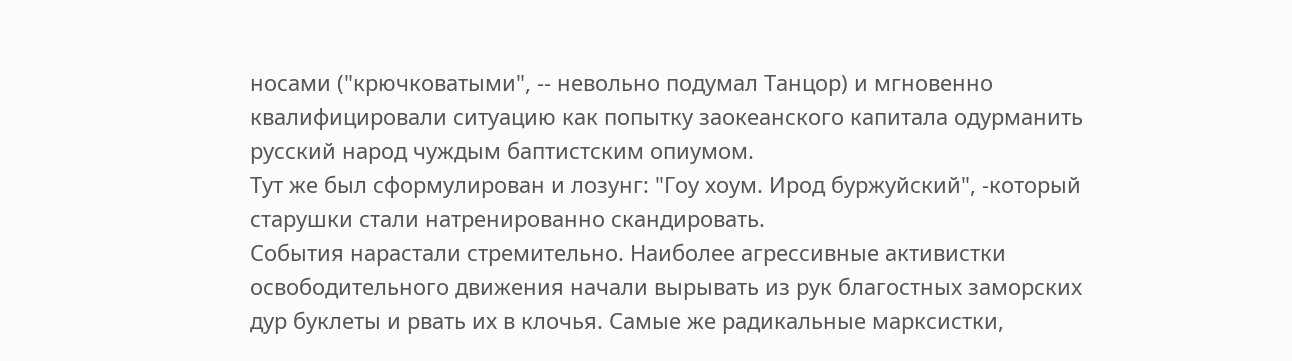носами ("крючковатыми", -- невольно подумал Танцор) и мгновенно квалифицировали ситуацию как попытку заокеанского капитала одурманить русский народ чуждым баптистским опиумом.
Тут же был сформулирован и лозунг: "Гоу хоум. Ирод буржуйский", -который старушки стали натренированно скандировать.
События нарастали стремительно. Наиболее агрессивные активистки освободительного движения начали вырывать из рук благостных заморских дур буклеты и рвать их в клочья. Самые же радикальные марксистки,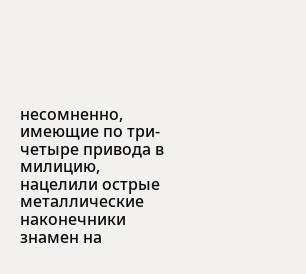несомненно, имеющие по три-четыре привода в милицию, нацелили острые металлические наконечники знамен на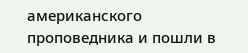американского проповедника и пошли в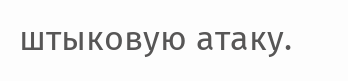штыковую атаку.